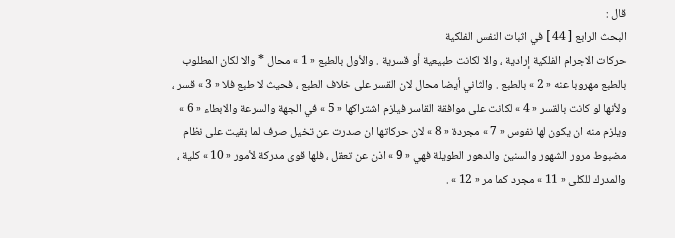قال :
البحث الرابع [ 44 ] في اثبات النفس الفلكية
حركات الاجرام الفلكية إرادية ، والا لكانت طبيعية أو قسرية . والأول بالطبع « 1 » محال * والا لكان المطلوب بالطبع مهروبا عنه « 2 » بالطبع . والثاني أيضا محال لان القسر على خلاف الطبع ، فحيث لا طبع فلا « 3 » قسر ، ولأنها لو كانت بالقسر « 4 » لكانت على موافقة القاسر فيلزم اشتراكها « 5 » في الجهة والسرعة والابطاء « 6 » ويلزم منه ان يكون لها نفوس « 7 » مجردة « 8 » لان حركاتها ان صدرت عن تخيل صرف لما بقيت على نظام مضبوط مرور الشهور والسنين والدهور الطويلة فهي « 9 » اذن عن تعقل ، فلها قوى مدركة لأمور « 10 » كلية ، والمدرك للكلى « 11 » مجرد كما مر « 12 » .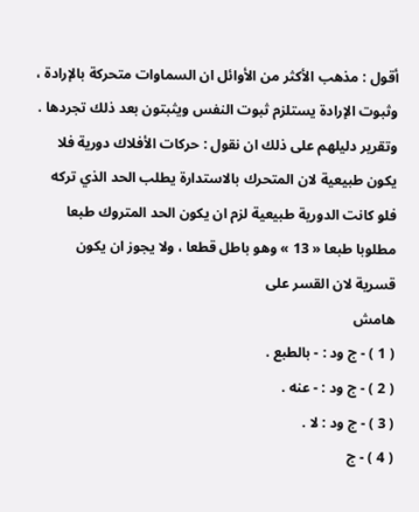أقول : مذهب الأكثر من الأوائل ان السماوات متحركة بالإرادة ، وثبوت الإرادة يستلزم ثبوت النفس ويثبتون بعد ذلك تجردها . وتقرير دليلهم على ذلك ان نقول : حركات الأفلاك دورية فلا يكون طبيعية لان المتحرك بالاستدارة يطلب الحد الذي تركه فلو كانت الدورية طبيعية لزم ان يكون الحد المتروك طبعا مطلوبا طبعا « 13 » وهو باطل قطعا ، ولا يجوز ان يكون قسرية لان القسر على
هامش
( 1 ) - ج ود : - بالطبع .
( 2 ) - ج ود : - عنه .
( 3 ) - ج ود : لا .
( 4 ) - ج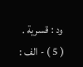ود : قسرية .
( 5 ) - الف :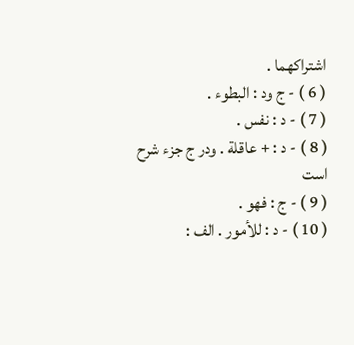اشتراكهما .
( 6 ) - ج ود : البطوء .
( 7 ) - د : نفس .
( 8 ) - د : + عاقلة . ودر ج جزء شرح است
( 9 ) - ج : فهو .
( 10 ) - د : للأمور . الف :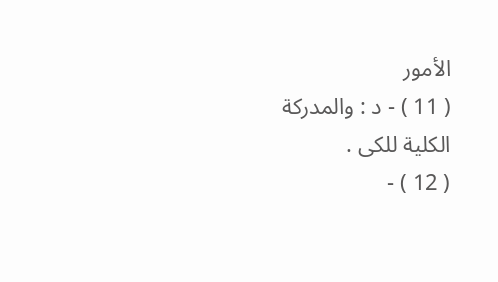الأمور
( 11 ) - د : والمدركة الكلية للكى .
( 12 ) -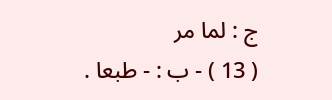ج : لما مر
( 13 ) - ب : - طبعا .